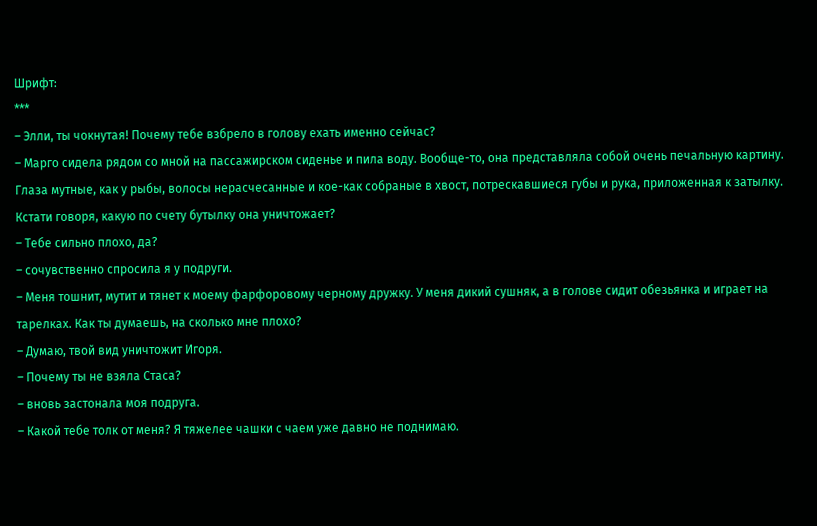Шрифт:
***
– Элли, ты чокнутая! Почему тебе взбрело в голову ехать именно сейчас?
– Марго сидела рядом со мной на пассажирском сиденье и пила воду. Вообще-то, она представляла собой очень печальную картину. Глаза мутные, как у рыбы, волосы нерасчесанные и кое-как собраные в хвост, потрескавшиеся губы и рука, приложенная к затылку. Кстати говоря, какую по счету бутылку она уничтожает?
– Тебе сильно плохо, да?
– сочувственно спросила я у подруги.
– Меня тошнит, мутит и тянет к моему фарфоровому черному дружку. У меня дикий сушняк, а в голове сидит обезьянка и играет на тарелках. Как ты думаешь, на сколько мне плохо?
– Думаю, твой вид уничтожит Игоря.
– Почему ты не взяла Стаса?
– вновь застонала моя подруга.
– Какой тебе толк от меня? Я тяжелее чашки с чаем уже давно не поднимаю.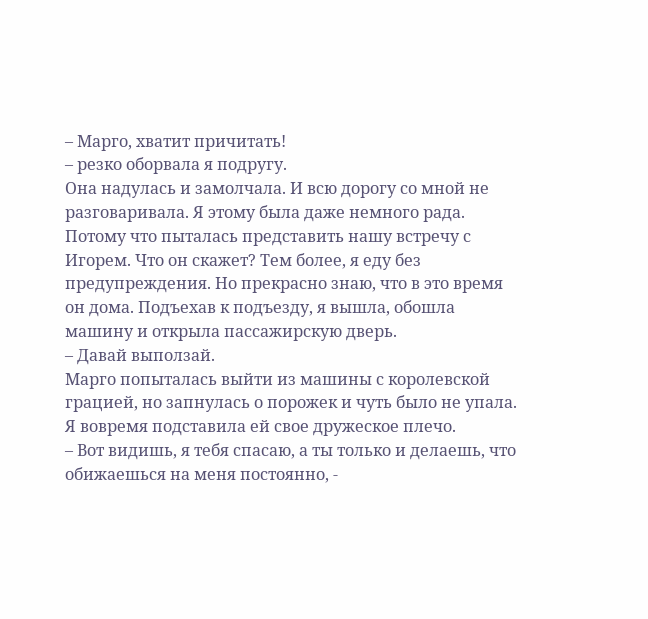– Марго, хватит причитать!
– резко оборвала я подругу.
Она надулась и замолчала. И всю дорогу со мной не разговаривала. Я этому была даже немного рада. Потому что пыталась представить нашу встречу с Игорем. Что он скажет? Тем более, я еду без предупреждения. Но прекрасно знаю, что в это время он дома. Подъехав к подъезду, я вышла, обошла машину и открыла пассажирскую дверь.
– Давай выползай.
Марго попыталась выйти из машины с королевской грацией, но запнулась о порожек и чуть было не упала. Я вовремя подставила ей свое дружеское плечо.
– Вот видишь, я тебя спасаю, а ты только и делаешь, что обижаешься на меня постоянно, -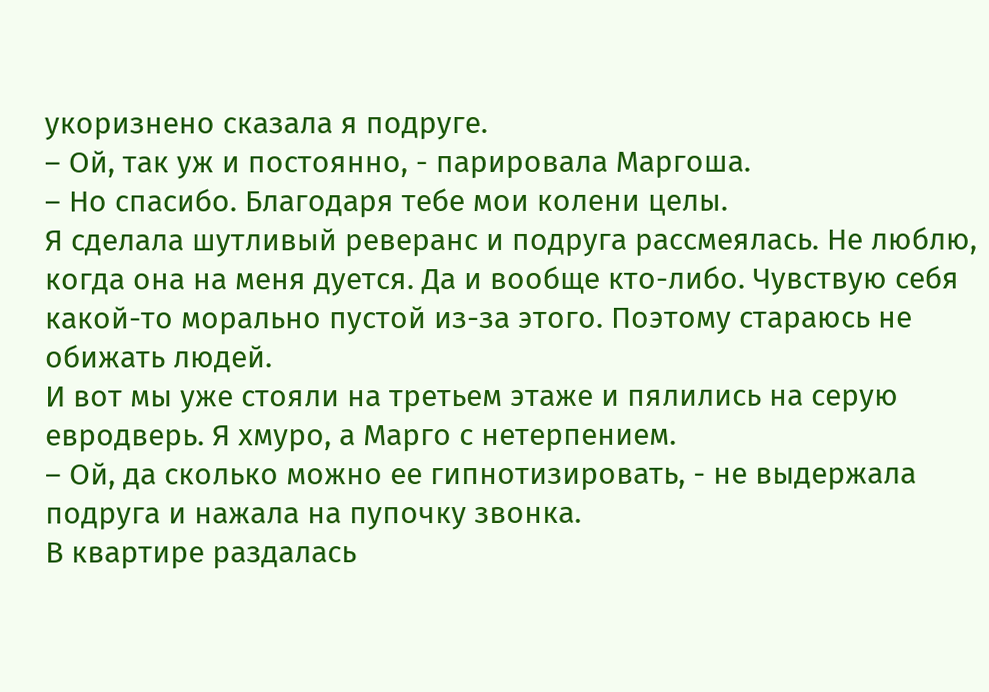укоризнено сказала я подруге.
– Ой, так уж и постоянно, - парировала Маргоша.
– Но спасибо. Благодаря тебе мои колени целы.
Я сделала шутливый реверанс и подруга рассмеялась. Не люблю, когда она на меня дуется. Да и вообще кто-либо. Чувствую себя какой-то морально пустой из-за этого. Поэтому стараюсь не обижать людей.
И вот мы уже стояли на третьем этаже и пялились на серую евродверь. Я хмуро, а Марго с нетерпением.
– Ой, да сколько можно ее гипнотизировать, - не выдержала подруга и нажала на пупочку звонка.
В квартире раздалась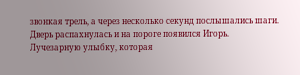звонкая трель, а через несколько секунд послышались шаги. Дверь распахнулась и на пороге появился Игорь. Лучезарную улыбку, которая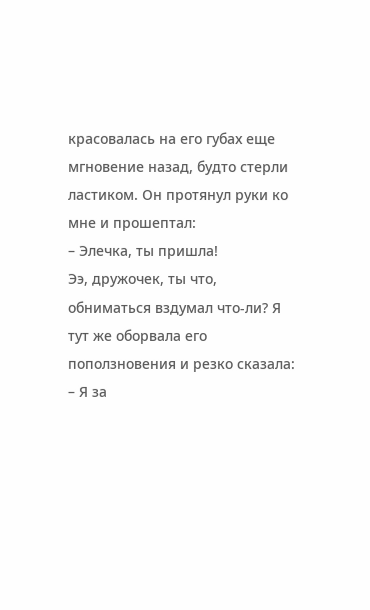красовалась на его губах еще мгновение назад, будто стерли ластиком. Он протянул руки ко мне и прошептал:
– Элечка, ты пришла!
Ээ, дружочек, ты что, обниматься вздумал что-ли? Я тут же оборвала его поползновения и резко сказала:
– Я за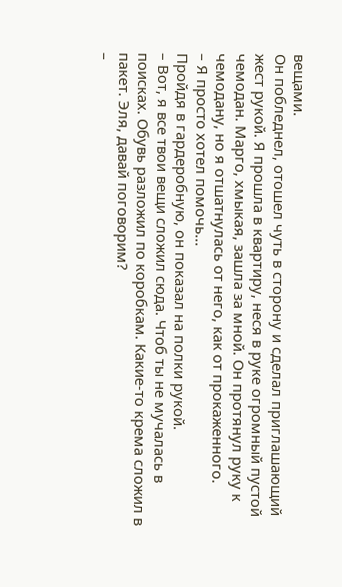вещами.
Он побледнел, отошел чуть в сторону и сделал приглашающий жест рукой. Я прошла в квартиру, неся в руке огромный пустой чемодан. Марго, хмыкая, зашла за мной. Он протянул руку к чемодану, но я отшатнулась от него, как от прокаженного.
– Я просто хотел помочь...
Пройдя в гардеробную, он показал на полки рукой.
– Вот, я все твои вещи сложил сюда. Чтоб ты не мучалась в поисках. Обувь разложил по коробкам. Какие-то крема сложил в пакет. Эля, давай поговорим?
–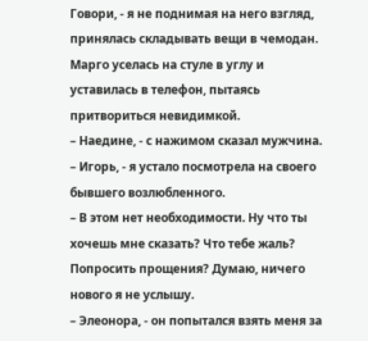Говори, - я не поднимая на него взгляд, принялась складывать вещи в чемодан. Марго уселась на стуле в углу и уставилась в телефон, пытаясь притвориться невидимкой.
– Наедине, - с нажимом сказал мужчина.
– Игорь, - я устало посмотрела на своего бывшего возлюбленного.
– В этом нет необходимости. Ну что ты хочешь мне сказать? Что тебе жаль? Попросить прощения? Думаю, ничего нового я не услышу.
– Элеонора, - он попытался взять меня за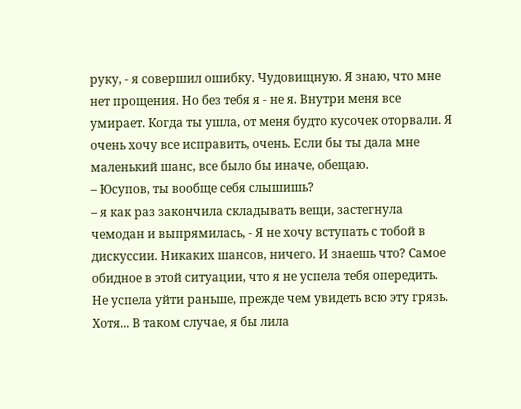руку, - я совершил ошибку. Чудовищную. Я знаю, что мне нет прощения. Но без тебя я - не я. Внутри меня все умирает. Когда ты ушла, от меня будто кусочек оторвали. Я очень хочу все исправить, очень. Если бы ты дала мне маленький шанс, все было бы иначе, обещаю.
– Юсупов, ты вообще себя слышишь?
– я как раз закончила складывать вещи, застегнула чемодан и выпрямилась, - Я не хочу вступать с тобой в дискуссии. Никаких шансов, ничего. И знаешь что? Самое обидное в этой ситуации, что я не успела тебя опередить. Не успела уйти раньше, прежде чем увидеть всю эту грязь. Хотя... В таком случае, я бы лила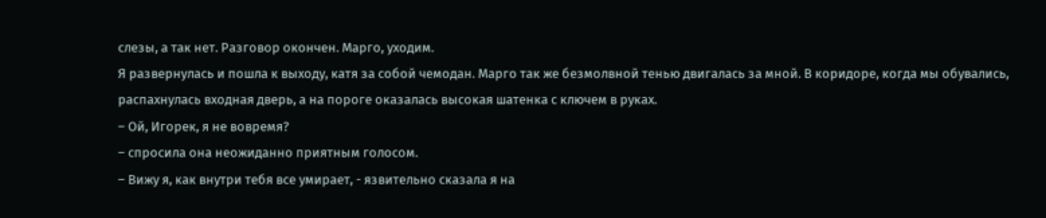слезы, а так нет. Разговор окончен. Марго, уходим.
Я развернулась и пошла к выходу, катя за собой чемодан. Марго так же безмолвной тенью двигалась за мной. В коридоре, когда мы обувались, распахнулась входная дверь, а на пороге оказалась высокая шатенка с ключем в руках.
– Ой, Игорек, я не вовремя?
– спросила она неожиданно приятным голосом.
– Вижу я, как внутри тебя все умирает, - язвительно сказала я на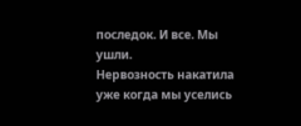последок. И все. Мы ушли.
Нервозность накатила уже когда мы уселись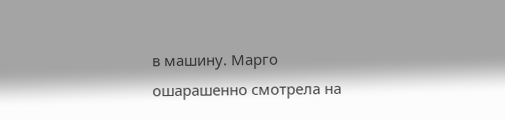в машину. Марго ошарашенно смотрела на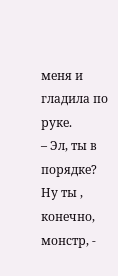меня и гладила по руке.
– Эл, ты в порядке? Ну ты , конечно, монстр, -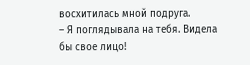восхитилась мной подруга.
– Я поглядывала на тебя. Видела бы свое лицо!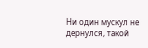Ни один мускул не дернулся, такой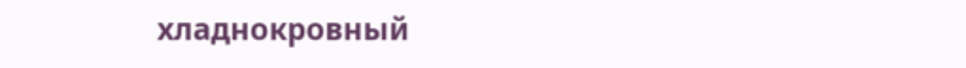хладнокровный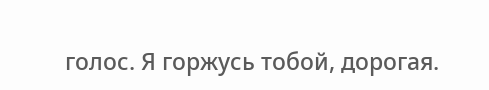голос. Я горжусь тобой, дорогая.